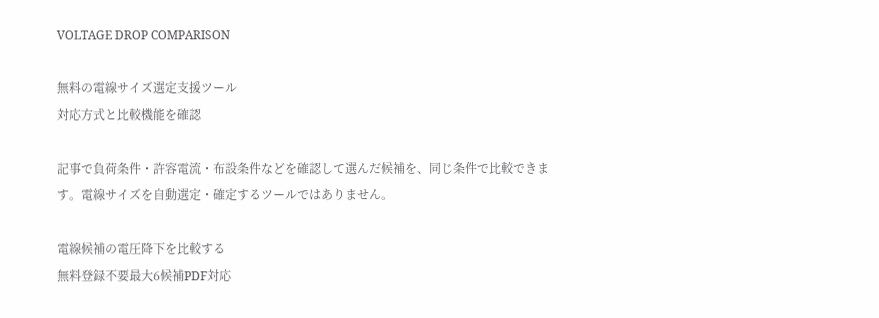VOLTAGE DROP COMPARISON

無料の電線サイズ選定支援ツール
対応方式と比較機能を確認

記事で負荷条件・許容電流・布設条件などを確認して選んだ候補を、同じ条件で比較できます。電線サイズを自動選定・確定するツールではありません。

電線候補の電圧降下を比較する
無料登録不要最大6候補PDF対応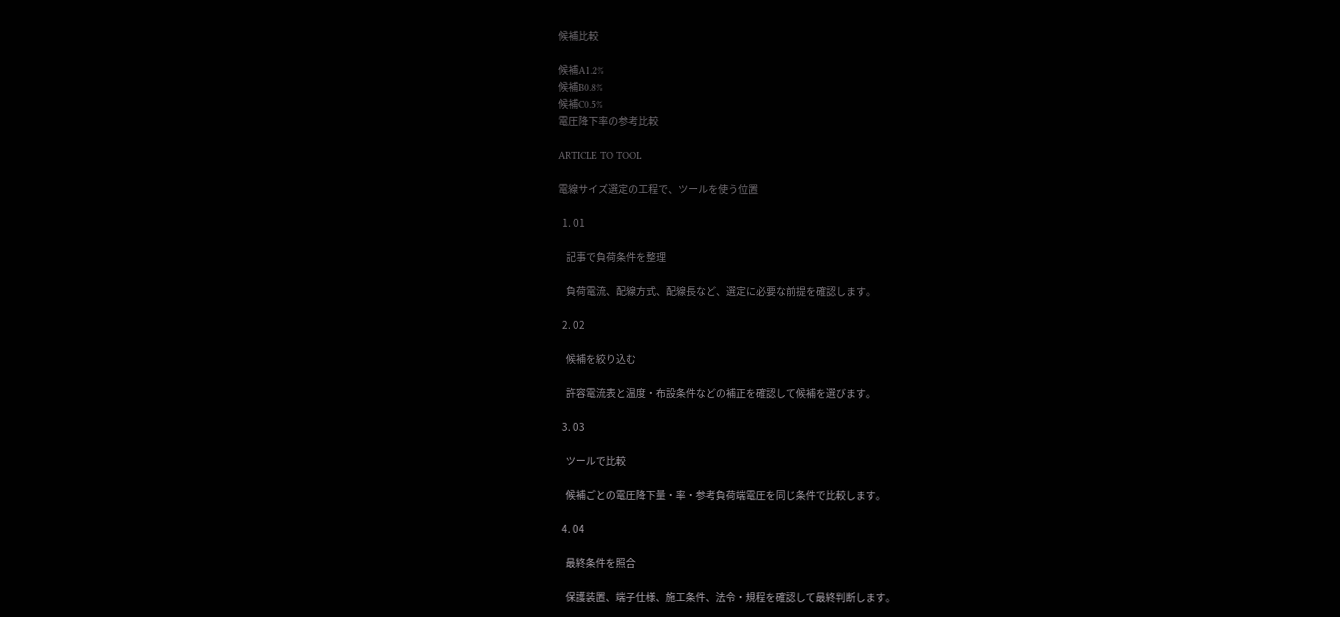候補比較

候補A1.2%
候補B0.8%
候補C0.5%
電圧降下率の参考比較

ARTICLE TO TOOL

電線サイズ選定の工程で、ツールを使う位置

  1. 01

    記事で負荷条件を整理

    負荷電流、配線方式、配線長など、選定に必要な前提を確認します。

  2. 02

    候補を絞り込む

    許容電流表と温度・布設条件などの補正を確認して候補を選びます。

  3. 03

    ツールで比較

    候補ごとの電圧降下量・率・参考負荷端電圧を同じ条件で比較します。

  4. 04

    最終条件を照合

    保護装置、端子仕様、施工条件、法令・規程を確認して最終判断します。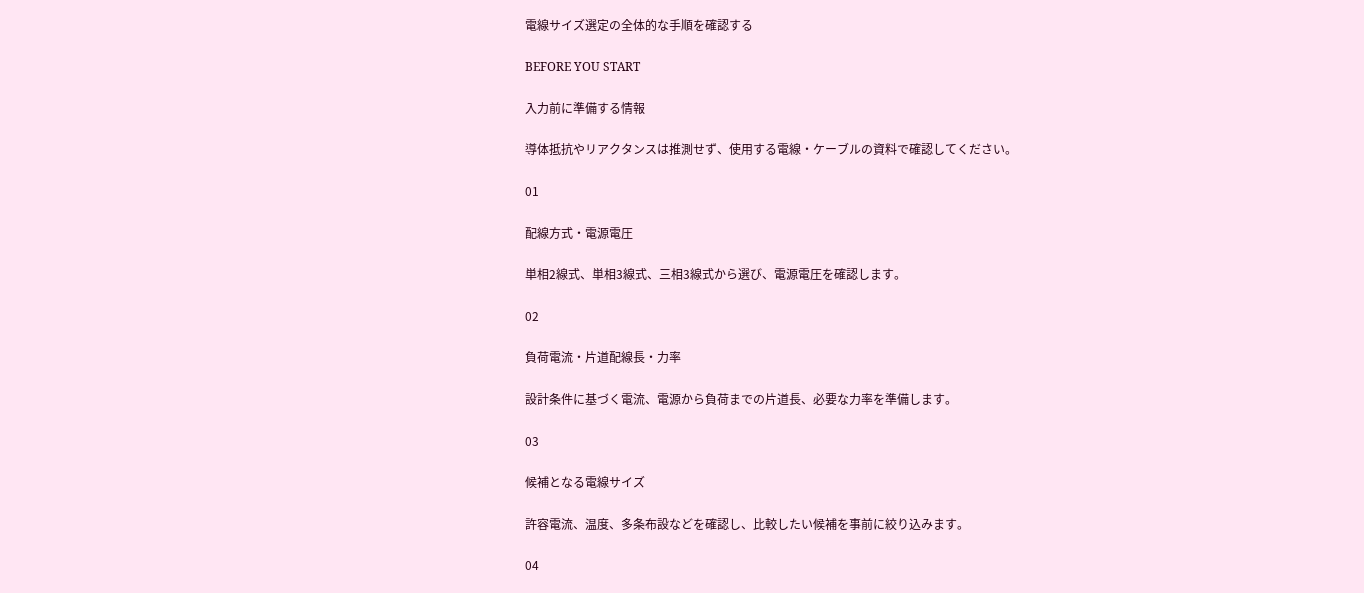電線サイズ選定の全体的な手順を確認する

BEFORE YOU START

入力前に準備する情報

導体抵抗やリアクタンスは推測せず、使用する電線・ケーブルの資料で確認してください。

01

配線方式・電源電圧

単相2線式、単相3線式、三相3線式から選び、電源電圧を確認します。

02

負荷電流・片道配線長・力率

設計条件に基づく電流、電源から負荷までの片道長、必要な力率を準備します。

03

候補となる電線サイズ

許容電流、温度、多条布設などを確認し、比較したい候補を事前に絞り込みます。

04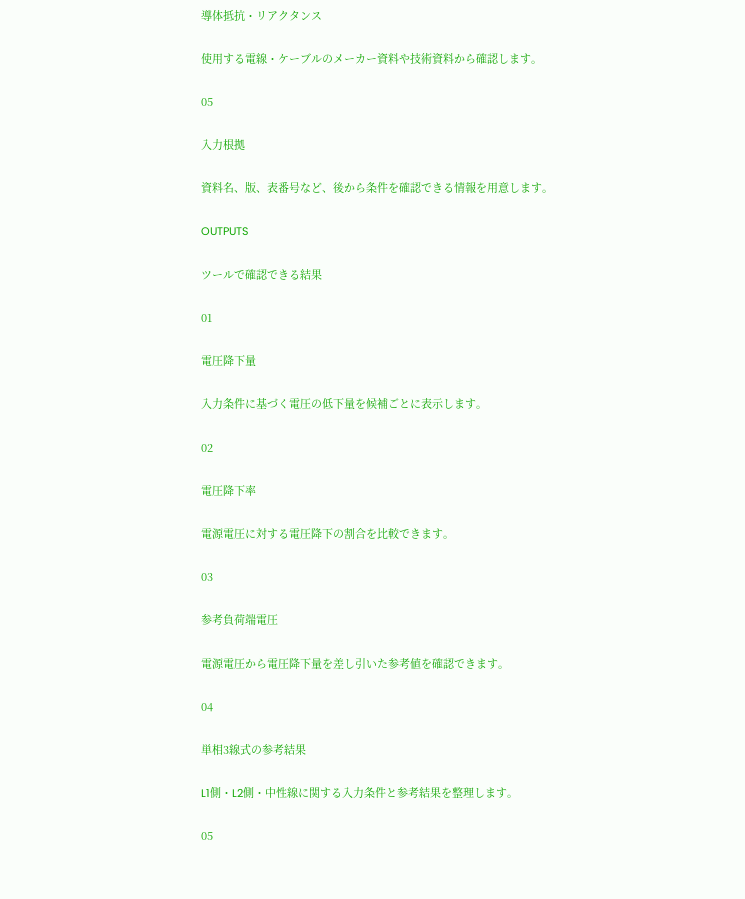導体抵抗・リアクタンス

使用する電線・ケーブルのメーカー資料や技術資料から確認します。

05

入力根拠

資料名、版、表番号など、後から条件を確認できる情報を用意します。

OUTPUTS

ツールで確認できる結果

01

電圧降下量

入力条件に基づく電圧の低下量を候補ごとに表示します。

02

電圧降下率

電源電圧に対する電圧降下の割合を比較できます。

03

参考負荷端電圧

電源電圧から電圧降下量を差し引いた参考値を確認できます。

04

単相3線式の参考結果

L1側・L2側・中性線に関する入力条件と参考結果を整理します。

05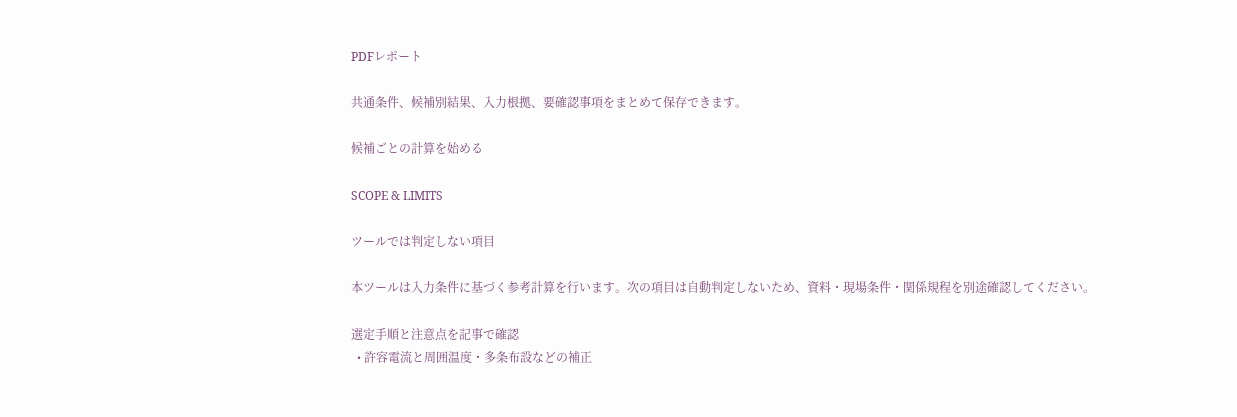PDFレポート

共通条件、候補別結果、入力根拠、要確認事項をまとめて保存できます。

候補ごとの計算を始める

SCOPE & LIMITS

ツールでは判定しない項目

本ツールは入力条件に基づく参考計算を行います。次の項目は自動判定しないため、資料・現場条件・関係規程を別途確認してください。

選定手順と注意点を記事で確認
  • 許容電流と周囲温度・多条布設などの補正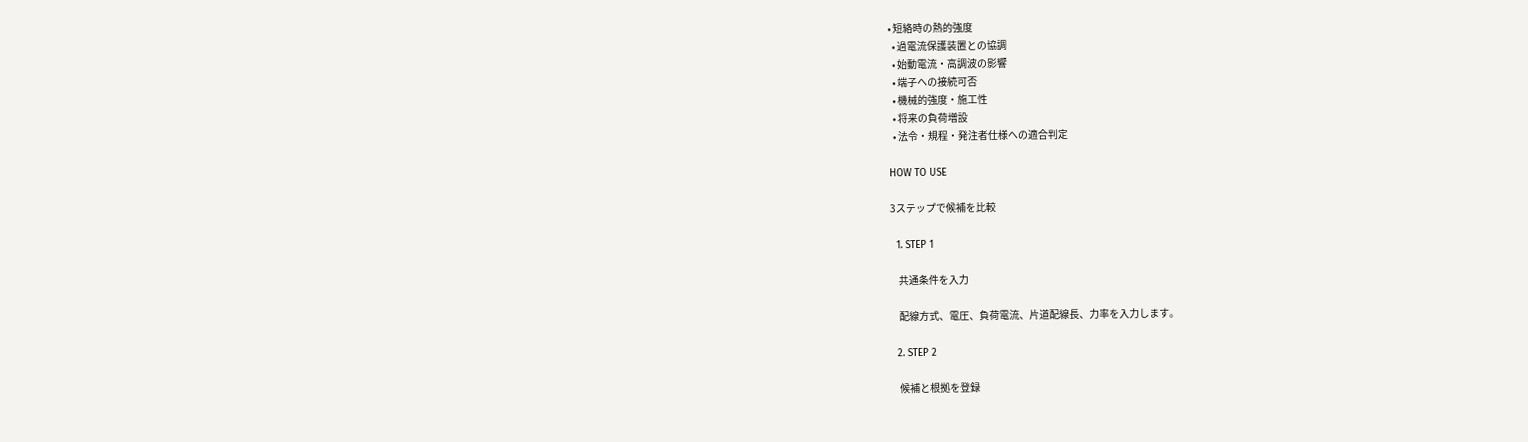• 短絡時の熱的強度
  • 過電流保護装置との協調
  • 始動電流・高調波の影響
  • 端子への接続可否
  • 機械的強度・施工性
  • 将来の負荷増設
  • 法令・規程・発注者仕様への適合判定

HOW TO USE

3ステップで候補を比較

  1. STEP 1

    共通条件を入力

    配線方式、電圧、負荷電流、片道配線長、力率を入力します。

  2. STEP 2

    候補と根拠を登録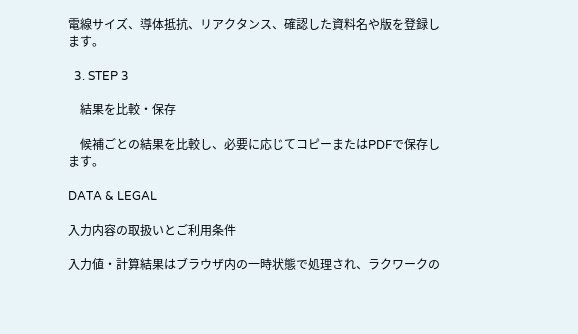電線サイズ、導体抵抗、リアクタンス、確認した資料名や版を登録します。

  3. STEP 3

    結果を比較・保存

    候補ごとの結果を比較し、必要に応じてコピーまたはPDFで保存します。

DATA & LEGAL

入力内容の取扱いとご利用条件

入力値・計算結果はブラウザ内の一時状態で処理され、ラクワークの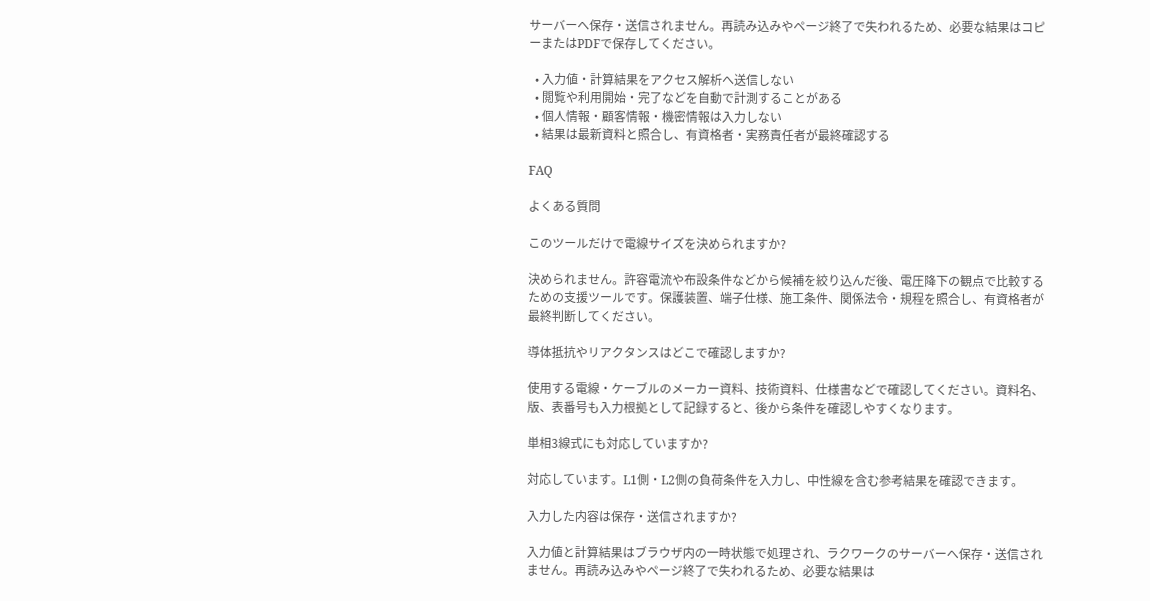サーバーへ保存・送信されません。再読み込みやページ終了で失われるため、必要な結果はコピーまたはPDFで保存してください。

  • 入力値・計算結果をアクセス解析へ送信しない
  • 閲覧や利用開始・完了などを自動で計測することがある
  • 個人情報・顧客情報・機密情報は入力しない
  • 結果は最新資料と照合し、有資格者・実務責任者が最終確認する

FAQ

よくある質問

このツールだけで電線サイズを決められますか?

決められません。許容電流や布設条件などから候補を絞り込んだ後、電圧降下の観点で比較するための支援ツールです。保護装置、端子仕様、施工条件、関係法令・規程を照合し、有資格者が最終判断してください。

導体抵抗やリアクタンスはどこで確認しますか?

使用する電線・ケーブルのメーカー資料、技術資料、仕様書などで確認してください。資料名、版、表番号も入力根拠として記録すると、後から条件を確認しやすくなります。

単相3線式にも対応していますか?

対応しています。L1側・L2側の負荷条件を入力し、中性線を含む参考結果を確認できます。

入力した内容は保存・送信されますか?

入力値と計算結果はブラウザ内の一時状態で処理され、ラクワークのサーバーへ保存・送信されません。再読み込みやページ終了で失われるため、必要な結果は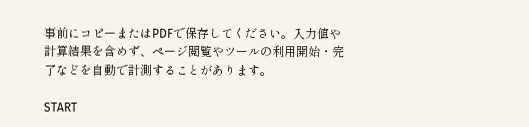事前にコピーまたはPDFで保存してください。入力値や計算結果を含めず、ページ閲覧やツールの利用開始・完了などを自動で計測することがあります。

START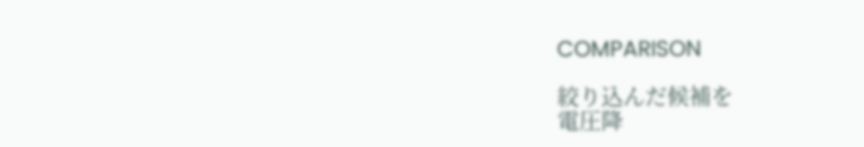COMPARISON

絞り込んだ候補を
電圧降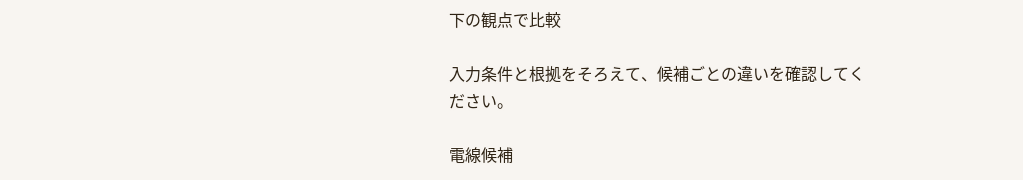下の観点で比較

入力条件と根拠をそろえて、候補ごとの違いを確認してください。

電線候補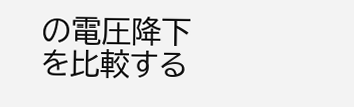の電圧降下を比較する